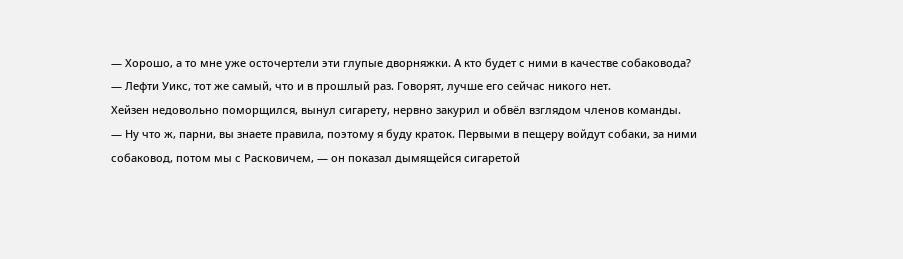— Хорошо, а то мне уже осточертели эти глупые дворняжки. А кто будет с ними в качестве собаковода?
— Лефти Уикс, тот же самый, что и в прошлый раз. Говорят, лучше его сейчас никого нет.
Хейзен недовольно поморщился, вынул сигарету, нервно закурил и обвёл взглядом членов команды.
— Ну что ж, парни, вы знаете правила, поэтому я буду краток. Первыми в пещеру войдут собаки, за ними собаковод, потом мы с Расковичем, — он показал дымящейся сигаретой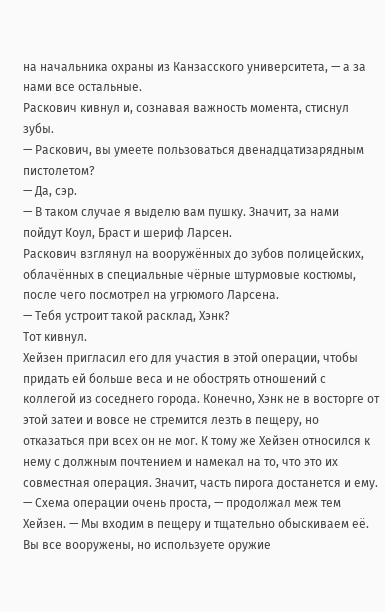на начальника охраны из Канзасского университета, — а за нами все остальные.
Раскович кивнул и, сознавая важность момента, стиснул зубы.
— Раскович, вы умеете пользоваться двенадцатизарядным пистолетом?
— Да, сэр.
— В таком случае я выделю вам пушку. Значит, за нами пойдут Коул, Браст и шериф Ларсен.
Раскович взглянул на вооружённых до зубов полицейских, облачённых в специальные чёрные штурмовые костюмы, после чего посмотрел на угрюмого Ларсена.
— Тебя устроит такой расклад, Хэнк?
Тот кивнул.
Хейзен пригласил его для участия в этой операции, чтобы придать ей больше веса и не обострять отношений с коллегой из соседнего города. Конечно, Хэнк не в восторге от этой затеи и вовсе не стремится лезть в пещеру, но отказаться при всех он не мог. К тому же Хейзен относился к нему с должным почтением и намекал на то, что это их совместная операция. Значит, часть пирога достанется и ему.
— Схема операции очень проста, — продолжал меж тем Хейзен. — Мы входим в пещеру и тщательно обыскиваем её. Вы все вооружены, но используете оружие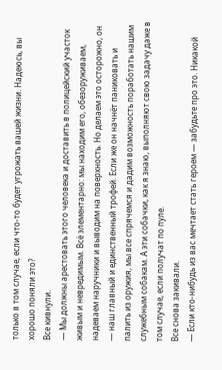только в том случае, если что-то будет угрожать вашей жизни. Надеюсь, вы хорошо поняли это?
Все кивнули.
— Мы должны арестовать этого человека и доставить в полицейский участок живым и невредимым. Всё элементарно: мы находим его, обезоруживаем, надеваем наручники и выводим на поверхность. Но делаем это осторожно, он — наш главный и единственный трофей. Если же он начнёт паниковать и палить из оружия, мы все спрячемся и дадим возможность поработать нашим служебным собакам. А эти собачки, как я знаю, выполняют свою задачу даже в том случае, если получат по пуле.
Все снова закивали.
— Если кто-нибудь из вас мечтает стать героем — забудьте про это. Никакой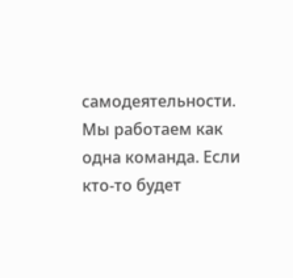самодеятельности. Мы работаем как одна команда. Если кто-то будет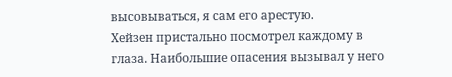высовываться, я сам его арестую.
Хейзен пристально посмотрел каждому в глаза. Наибольшие опасения вызывал у него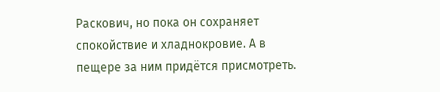Раскович, но пока он сохраняет спокойствие и хладнокровие. А в пещере за ним придётся присмотреть.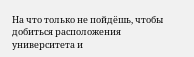На что только не пойдёшь, чтобы добиться расположения университета и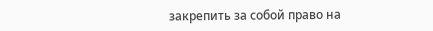закрепить за собой право на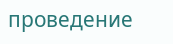проведение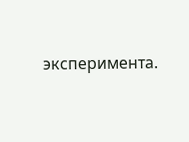эксперимента.